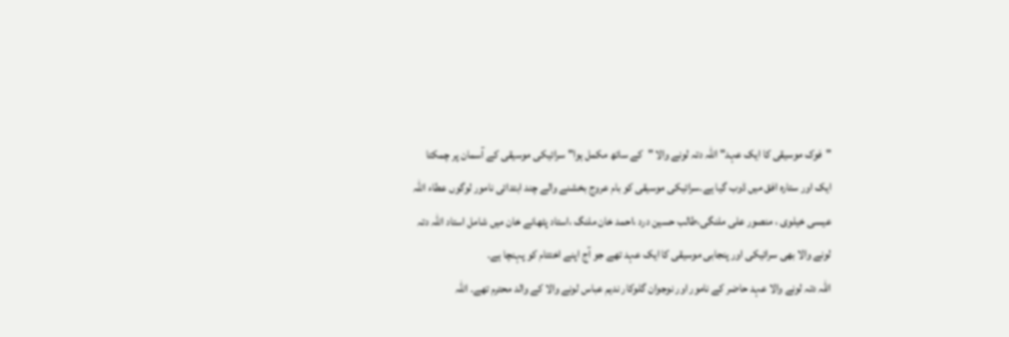"فوک موسیقی کا ایک عہد" اللہ دتہ لونے والا "کے ساتھ مکمل ہوا" سرائیکی موسیقی کے آسمان پر چمکتا ایک اور ستارہ افق میں ڈوب گیا ہے۔سرائیکی موسیقی کو بام عروج بخشنے والے چند ابتدائی نامور لوگوں عطاء اللہ عیسی خیلوی ، منصور علی ملنگی،طالب حسین درد ،احمد خان ملنگ ،استاد پٹھانے خان میں شامل استاد اللہ دتہ لونے والا بھی سرائیکی اور پنجابی موسیقی کا ایک عہد تھے جو آج اپنے اختتام کو پہنچا ہے۔
اللہ دتہ لونے والا عہد حاضر کے نامور اور نوجوان گلوکار ندیم عباس لونے والا کے والد محترم تھے۔ اللہ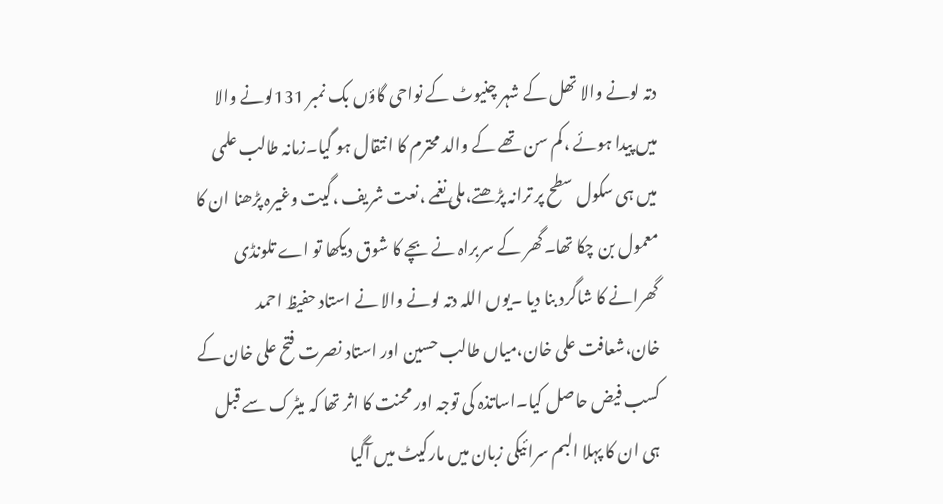دتہ لونے والا تھل کے شہر چنیوٹ کے نواحی گاؤں بک نمبر 131لونے والا میں پیدا ہوئے ،کم سن تھے کے والد محترم کا انتقال ہو گیا۔زمانہ طالب علمی میں ہی سکول سطح پر ترانہ پڑھتے،ملی نغمے ،نعت شریف ،گیت وغیرہ پڑھنا ان کا معمول بن چکا تھا۔گھر کے سربراہ نے بچے کا شوق دیکھا تو اے تلونڈی گھرانے کا شاگرد بنا دیا ۔یوں اللہ دتہ لونے والا نے استاد حفیظ احمد خان،شعافت علی خان،میاں طالب حسین اور استاد نصرت فتح علی خان کے کسب فیض حاصل کیا۔اساتذہ کی توجہ اور محنت کا اثر تھا کہ میٹرک سے قبل ہی ان کا پہلا البم سرائیکی زبان میں مارکیٹ میں آگیا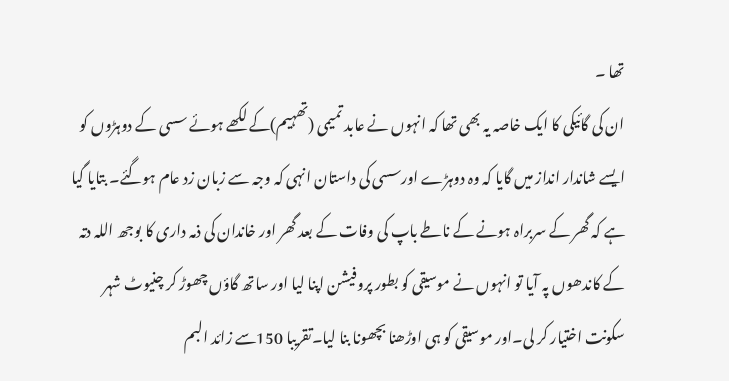تھا ۔
ان کی گائیکی کا ایک خاصہ یہ بھی تھا کہ انہوں نے عابد تمیمی (تھہیم)کے لکھے ہوئے سسی کے دوہڑوں کو ایسے شاندار انداز میں گایا کہ وہ دوہڑے اورسسی کی داستان انہی کہ وجہ سے زبان زد عام ہوگئے۔ بتایا گیا ہے کہ گھر کے سربراہ ہونے کے ناطے باپ کی وفات کے بعد گھر اور خاندان کی ذمہ داری کا بوجھ اللہ دتہ کے کاندھوں پہ آیا تو انہوں نے موسیقی کو بطور پروفیشن اپنا لیا اور ساتھ گاؤں چھوڑ کر چنیوٹ شہر سکونت اختیار کر لی۔اور موسیقی کو ہی اوڑھنا بچھونا بنا لیا۔تقریبا 150سے زائد البم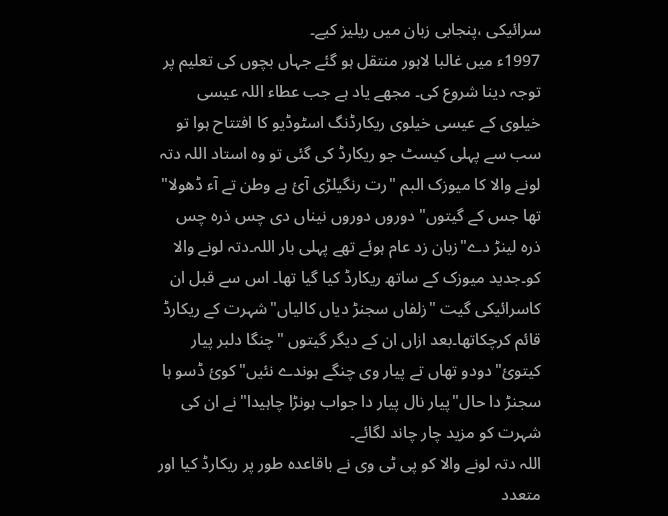سرائیکی ،پنجابی زبان میں ریلیز کیے۔
1997ء میں غالبا لاہور منتقل ہو گئے جہاں بچوں کی تعلیم پر توجہ دینا شروع کی۔ مجھے یاد ہے جب عطاء اللہ عیسی خیلوی کے عیسی خیلوی ریکارڈنگ اسٹوڈیو کا افتتاح ہوا تو سب سے پہلی کیسٹ جو ریکارڈ کی گئی تو وہ استاد اللہ دتہ لونے والا کا میوزک البم "رت رنگیلڑی آئ ہے وطن تے آء ڈھولا" تھا جس کے گیتوں" دوروں دوروں نیناں دی چس ذرہ چس ذرہ لینڑ دے"زبان زد عام ہوئے تھے پہلی بار اللہ۔دتہ لونے والا کو۔جدید میوزک کے ساتھ ریکارڈ کیا گیا تھا۔ اس سے قبل ان کاسرائیکی گیت "زلفاں سجنڑ دیاں کالیاں"شہرت کے ریکارڈ قائم کرچکاتھا۔بعد ازاں ان کے دیگر گیتوں "چنگا دلبر پیار کیتوئ"دودو تھاں تے پیار وی چنگے ہوندے نئیں"کوئ ڈسو ہا سجنڑ دا حال"پیار نال پیار دا جواب ہونڑا چاہیدا"نے ان کی شہرت کو مزید چار چاند لگائے۔
اللہ دتہ لونے والا کو پی ٹی وی نے باقاعدہ طور پر ریکارڈ کیا اور متعدد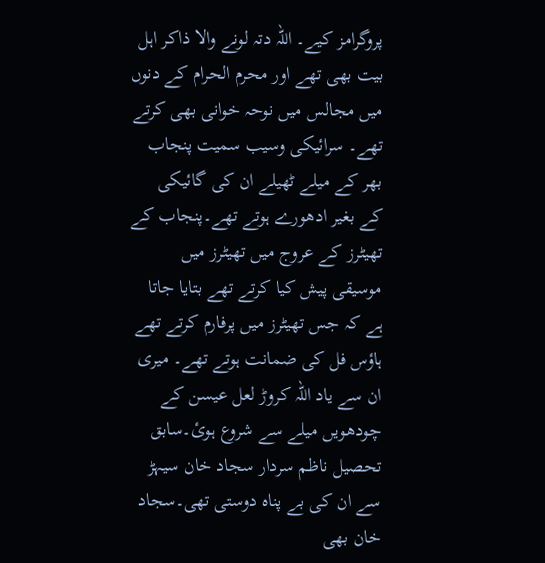پروگرامز کیے۔ اللہ دتہ لونے والا ذاکر اہل بیت بھی تھے اور محرم الحرام کے دنوں میں مجالس میں نوحہ خوانی بھی کرتے تھے۔ سرائیکی وسیب سمیت پنجاب بھر کے میلے ٹھیلے ان کی گائیکی کے بغیر ادھورے ہوتے تھے۔پنجاب کے تھیٹرز کے عروج میں تھیٹرز میں موسیقی پیش کیا کرتے تھے بتایا جاتا ہے کہ جس تھیٹرز میں پرفارم کرتے تھے ہاؤس فل کی ضمانت ہوتے تھے۔ میری ان سے یاد اللہ کروڑ لعل عیسن کے چودھویں میلے سے شروع ہوئ۔سابق تحصیل ناظم سردار سجاد خان سیہڑ سے ان کی بے پناہ دوستی تھی۔سجاد خان بھی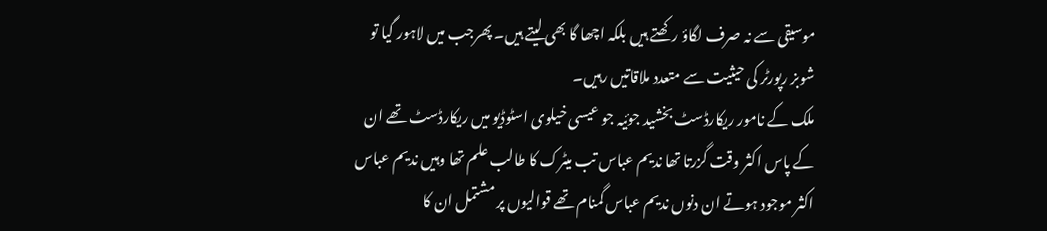موسیقی سے نہ صرف لگاؤ رکھتے ہیں بلکہ اچھا گا بھی لیتے ہیں۔ پھرجب میں لاہور گیا تو شوبز رپورٹر کی حیثیت سے متعدد ملاقاتیں رہیں۔
ملک کے نامور ریکارڈسٹ بخشید جوئیہ جو عیسی خیلوی اسٹوڈیو میں ریکارڈسٹ تھے ان کے پاس اکثر وقت گزرتا تھا ندیم عباس تب میٹرک کا طالب علم تھا وہیں ندیم عباس اکثر موجود ہوتے ان دنوں ندیم عباس گمنام تھے قوالیوں پر مشتمل ان کا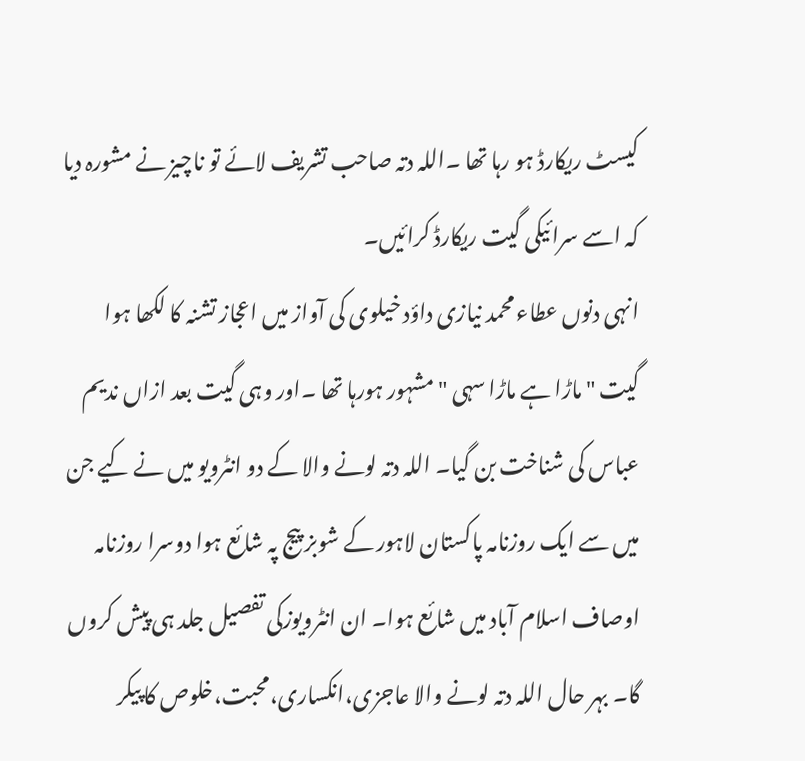کیسٹ ریکارڈ ہو رہا تھا ۔اللہ دتہ صاحب تشریف لائے تو ناچیز نے مشورہ دیا کہ اسے سرائیکی گیت ریکارڈ کرائیں۔
انہی دنوں عطاء محمد نیازی داؤد خیلوی کی آواز میں اعجاز تشنہ کا لکھا ہوا گیت "ماڑا ہے ماڑا سہی "مشہور ہورہا تھا ۔اور وہی گیت بعد ازاں ندیم عباس کی شناخت بن گیا۔ اللہ دتہ لونے والا کے دو انٹرویو میں نے کیے جن میں سے ایک روزنامہ پاکستان لاہور کے شوبز پیج پہ شائع ہوا دوسرا روزنامہ اوصاف اسلام آباد میں شائع ہوا۔ ان انٹرویوزکی تفصیل جلد ہی پیش کروں گا۔ بہر حال اللہ دتہ لونے والا عاجزی،انکساری،محبت،خلوص کا پیکر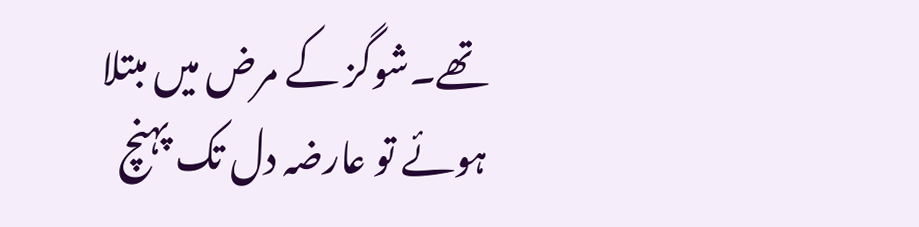تھے۔شوگز کے مرض میں مبتلا ہوئے تو عارضہ دل تک پہنچ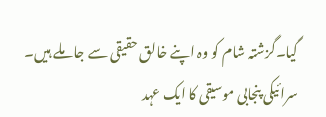گیا۔گزشتہ شام کو وہ اپنے خالق حقیقی سے جا ملے ہیں۔ سرائیکی پنجابی موسیقی کا ایک عہد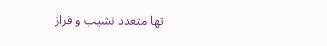تھا متعدد نشیب و فراز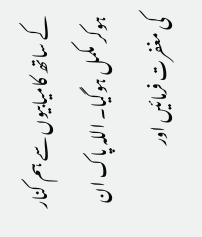کے ساتھ کامیابیوں سے ہم کنار ہوکر مکمل ہوگیا۔ اللہ پاک ان کی مغفرت فرمائیں اور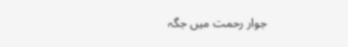جوار رحمت میں جگہ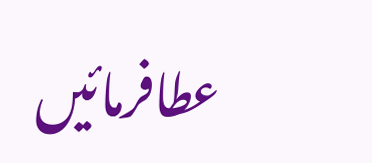عطافرمائیں